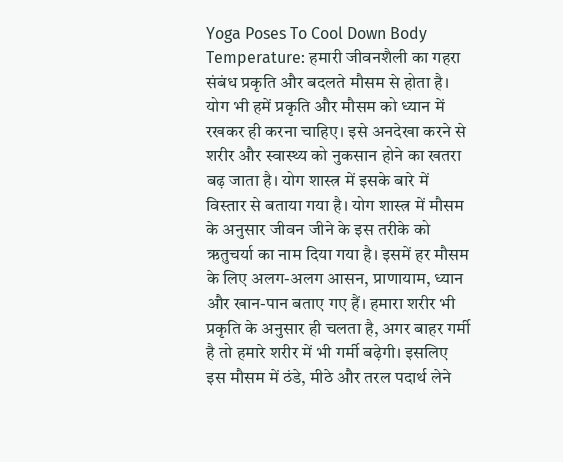Yoga Poses To Cool Down Body Temperature: हमारी जीवनशैली का गहरा संबंध प्रकृति और बदलते मौसम से होता है। योग भी हमें प्रकृति और मौसम को ध्यान में रखकर ही करना चाहिए। इसे अनदेखा करने से शरीर और स्वास्थ्य को नुकसान होने का खतरा बढ़ जाता है। योग शास्त्र में इसके बारे में विस्तार से बताया गया है। योग शास्त्र में मौसम के अनुसार जीवन जीने के इस तरीके को ऋतुचर्या का नाम दिया गया है। इसमें हर मौसम के लिए अलग-अलग आसन, प्राणायाम, ध्यान और खान-पान बताए गए हैं। हमारा शरीर भी प्रकृति के अनुसार ही चलता है, अगर बाहर गर्मी है तो हमारे शरीर में भी गर्मी बढ़ेगी। इसलिए इस मौसम में ठंडे, मीठे और तरल पदार्थ लेने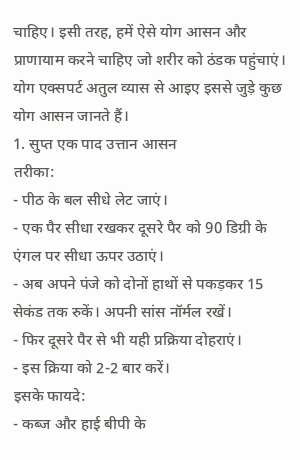चाहिए। इसी तरह, हमें ऐसे योग आसन और प्राणायाम करने चाहिए जो शरीर को ठंडक पहुंचाएं। योग एक्सपर्ट अतुल व्यास से आइए इससे जुड़े कुछ योग आसन जानते हैं।
1. सुप्त एक पाद उत्तान आसन
तरीका:
- पीठ के बल सीधे लेट जाएं।
- एक पैर सीधा रखकर दूसरे पैर को 90 डिग्री के एंगल पर सीधा ऊपर उठाएं।
- अब अपने पंजे को दोनों हाथों से पकड़कर 15 सेकंड तक रुकें। अपनी सांस नॉर्मल रखें।
- फिर दूसरे पैर से भी यही प्रक्रिया दोहराएं।
- इस क्रिया को 2-2 बार करें।
इसके फायदे:
- कब्ज और हाई बीपी के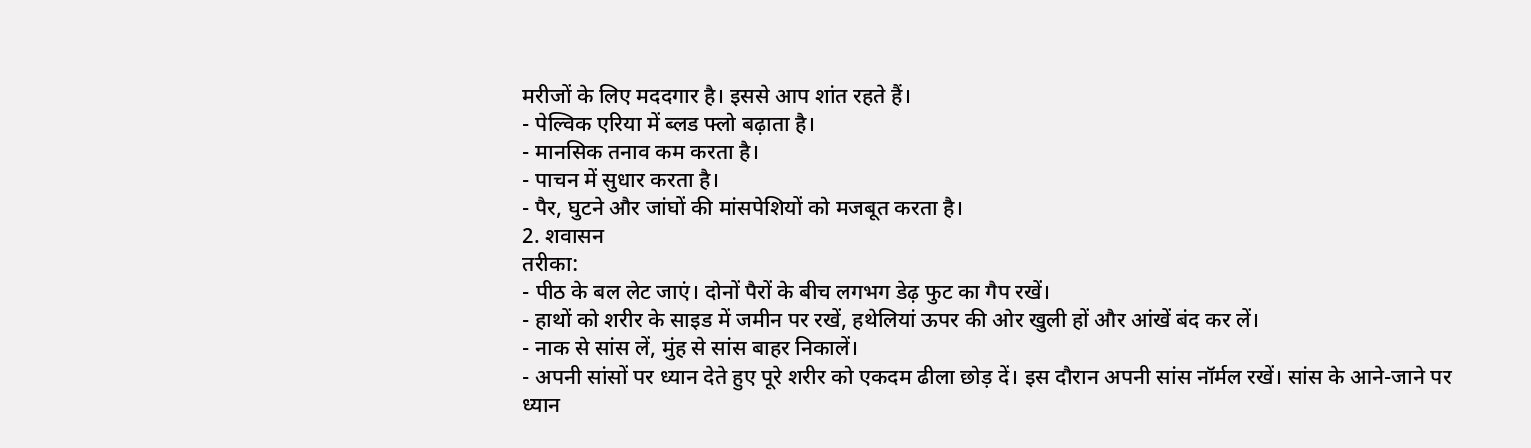मरीजों के लिए मददगार है। इससे आप शांत रहते हैं।
- पेल्विक एरिया में ब्लड फ्लो बढ़ाता है।
- मानसिक तनाव कम करता है।
- पाचन में सुधार करता है।
- पैर, घुटने और जांघों की मांसपेशियों को मजबूत करता है।
2. शवासन
तरीका:
- पीठ के बल लेट जाएं। दोनों पैरों के बीच लगभग डेढ़ फुट का गैप रखें।
- हाथों को शरीर के साइड में जमीन पर रखें, हथेलियां ऊपर की ओर खुली हों और आंखें बंद कर लें।
- नाक से सांस लें, मुंह से सांस बाहर निकालें।
- अपनी सांसों पर ध्यान देते हुए पूरे शरीर को एकदम ढीला छोड़ दें। इस दौरान अपनी सांस नॉर्मल रखें। सांस के आने-जाने पर ध्यान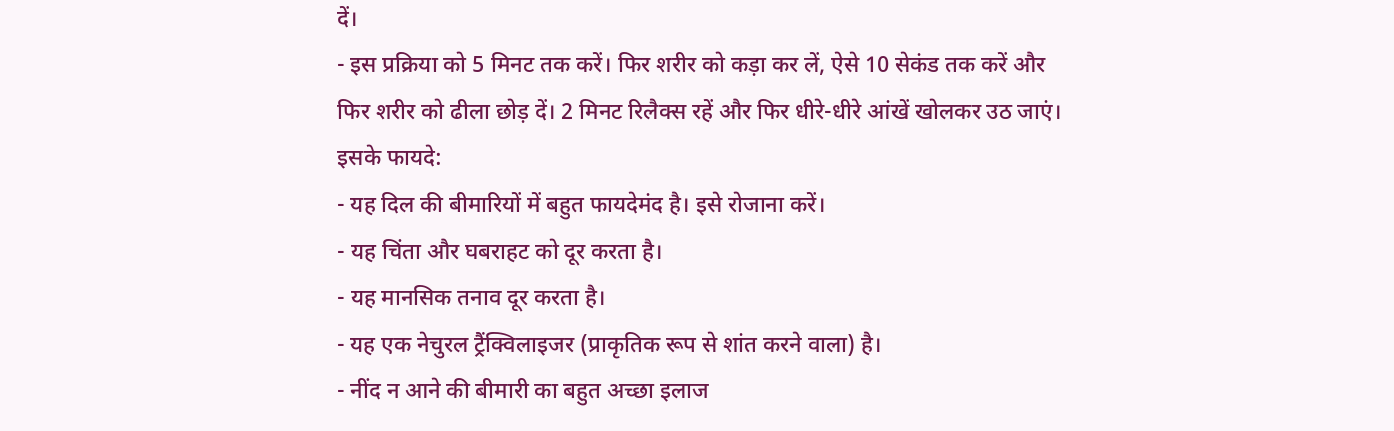दें।
- इस प्रक्रिया को 5 मिनट तक करें। फिर शरीर को कड़ा कर लें, ऐसे 10 सेकंड तक करें और फिर शरीर को ढीला छोड़ दें। 2 मिनट रिलैक्स रहें और फिर धीरे-धीरे आंखें खोलकर उठ जाएं।
इसके फायदे:
- यह दिल की बीमारियों में बहुत फायदेमंद है। इसे रोजाना करें।
- यह चिंता और घबराहट को दूर करता है।
- यह मानसिक तनाव दूर करता है।
- यह एक नेचुरल ट्रैंक्विलाइजर (प्राकृतिक रूप से शांत करने वाला) है।
- नींद न आने की बीमारी का बहुत अच्छा इलाज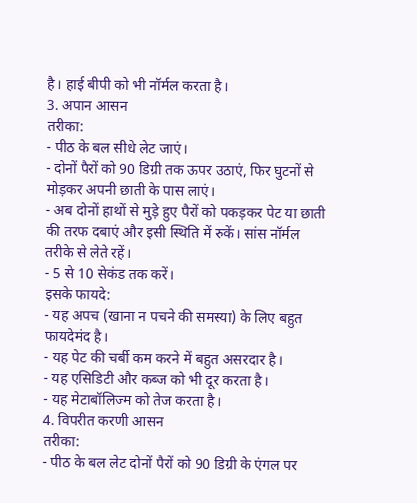है। हाई बीपी को भी नॉर्मल करता है।
3. अपान आसन
तरीका:
- पीठ के बल सीधे लेट जाएं।
- दोनों पैरों को 90 डिग्री तक ऊपर उठाएं, फिर घुटनों से मोड़कर अपनी छाती के पास लाएं।
- अब दोनों हाथों से मुड़े हुए पैरों को पकड़कर पेट या छाती की तरफ दबाएं और इसी स्थिति में रुकें। सांस नॉर्मल तरीके से लेते रहें।
- 5 से 10 सेकंड तक करें।
इसके फायदे:
- यह अपच (खाना न पचने की समस्या) के लिए बहुत फायदेमंद है।
- यह पेट की चर्बी कम करने में बहुत असरदार है।
- यह एसिडिटी और कब्ज को भी दूर करता है।
- यह मेटाबॉलिज्म को तेज करता है।
4. विपरीत करणी आसन
तरीका:
- पीठ के बल लेट दोनों पैरों को 90 डिग्री के एंगल पर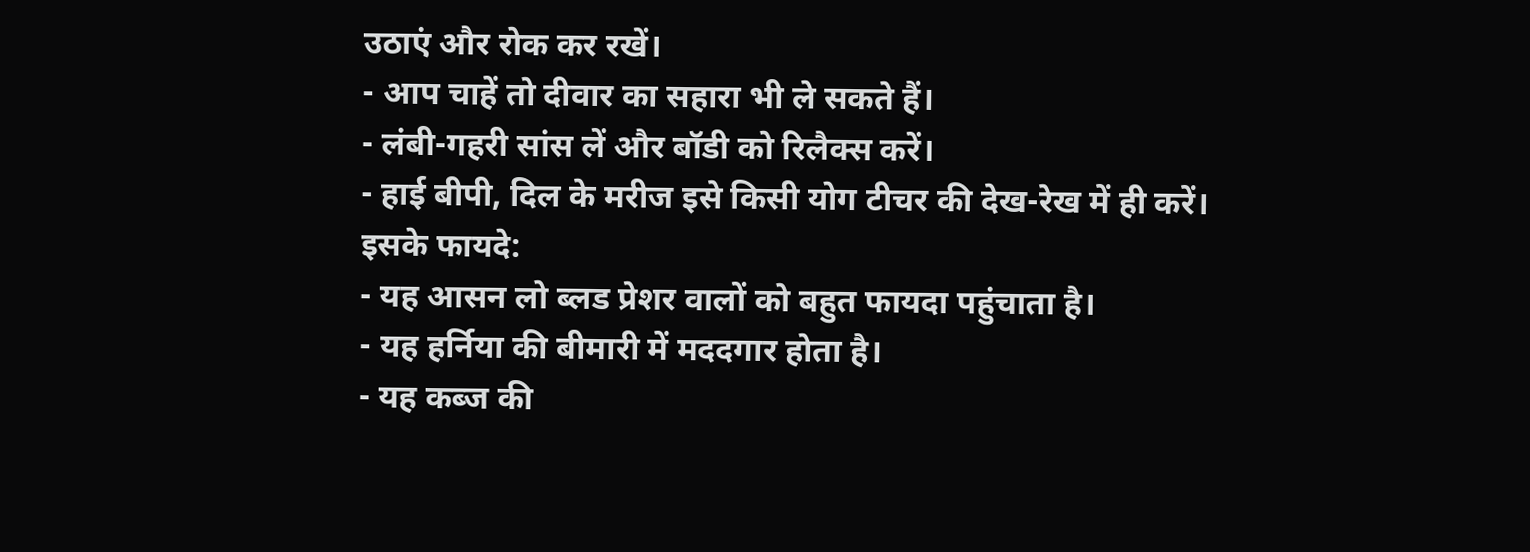उठाएं और रोक कर रखें।
- आप चाहें तो दीवार का सहारा भी ले सकते हैं।
- लंबी-गहरी सांस लें और बॉडी को रिलैक्स करें।
- हाई बीपी, दिल के मरीज इसे किसी योग टीचर की देख-रेख में ही करें।
इसके फायदे:
- यह आसन लो ब्लड प्रेशर वालों को बहुत फायदा पहुंचाता है।
- यह हर्निया की बीमारी में मददगार होता है।
- यह कब्ज की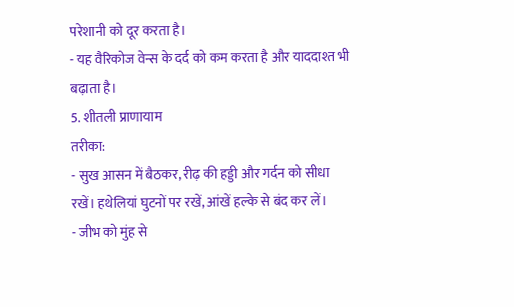परेशानी को दूर करता है।
- यह वैरिकोज वेन्स के दर्द को कम करता है और याददाश्त भी बढ़ाता है।
5. शीतली प्राणायाम
तरीका:
- सुख आसन में बैठकर, रीढ़ की हड्डी और गर्दन को सीधा रखें। हथेलियां घुटनों पर रखें, आंखें हल्के से बंद कर लें।
- जीभ को मुंह से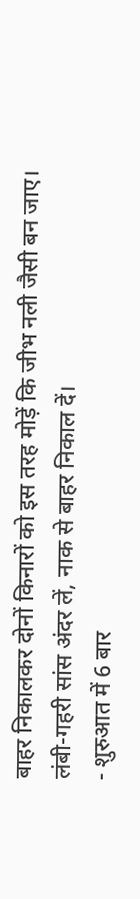बाहर निकालकर दोनों किनारों को इस तरह मोड़ें कि जीभ नली जैसी बन जाए। लंबी-गहरी सांस अंदर लें, नाक से बाहर निकाल दें।
- शुरुआत में 6 बार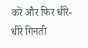करें और फिर धीरे-धीरे गिनती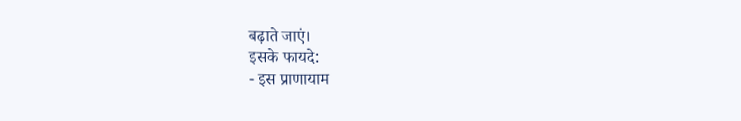बढ़ाते जाएं।
इसके फायदे:
- इस प्राणायाम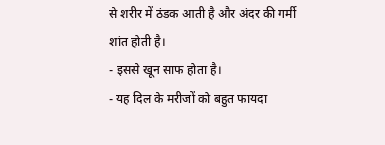से शरीर में ठंडक आती है और अंदर की गर्मी शांत होती है।
- इससे खून साफ होता है।
- यह दिल के मरीजों को बहुत फायदा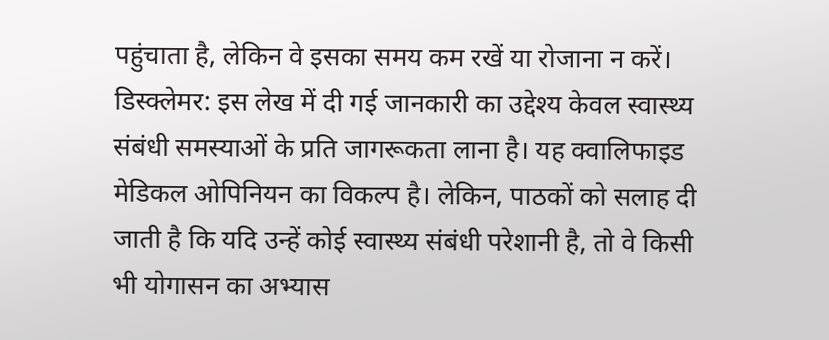पहुंचाता है, लेकिन वे इसका समय कम रखें या रोजाना न करें।
डिस्क्लेमर: इस लेख में दी गई जानकारी का उद्देश्य केवल स्वास्थ्य संबंधी समस्याओं के प्रति जागरूकता लाना है। यह क्वालिफाइड मेडिकल ओपिनियन का विकल्प है। लेकिन, पाठकों को सलाह दी जाती है कि यदि उन्हें कोई स्वास्थ्य संबंधी परेशानी है, तो वे किसी भी योगासन का अभ्यास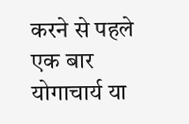करने से पहले एक बार योगाचार्य या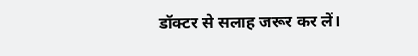डॉक्टर से सलाह जरूर कर लें।